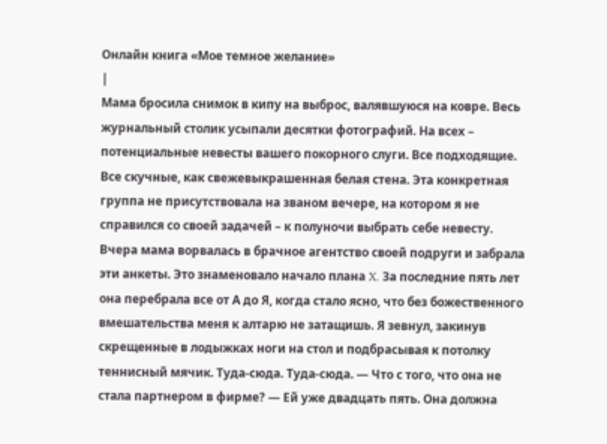Онлайн книга «Мое темное желание»
|
Мама бросила снимок в кипу на выброс, валявшуюся на ковре. Весь журнальный столик усыпали десятки фотографий. На всех – потенциальные невесты вашего покорного слуги. Все подходящие. Все скучные, как свежевыкрашенная белая стена. Эта конкретная группа не присутствовала на званом вечере, на котором я не справился со своей задачей – к полуночи выбрать себе невесту. Вчера мама ворвалась в брачное агентство своей подруги и забрала эти анкеты. Это знаменовало начало плана X. За последние пять лет она перебрала все от А до Я, когда стало ясно, что без божественного вмешательства меня к алтарю не затащишь. Я зевнул, закинув скрещенные в лодыжках ноги на стол и подбрасывая к потолку теннисный мячик. Туда-сюда. Туда-сюда. — Что с того, что она не стала партнером в фирме? — Ей уже двадцать пять. Она должна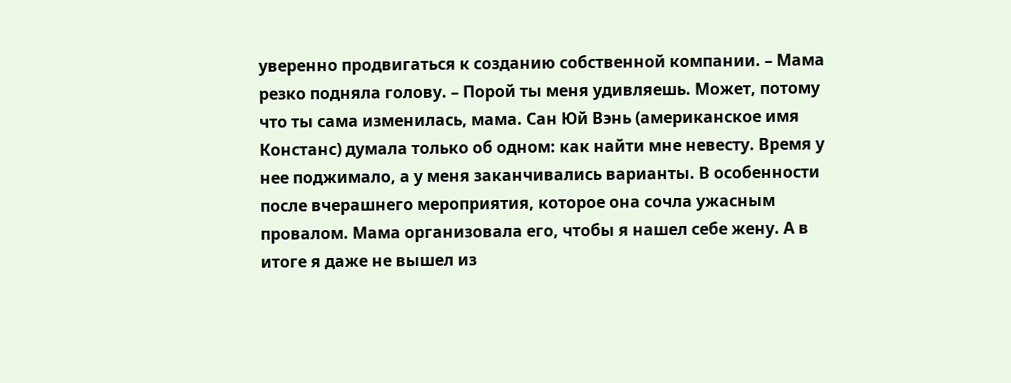уверенно продвигаться к созданию собственной компании. – Мама резко подняла голову. – Порой ты меня удивляешь. Может, потому что ты сама изменилась, мама. Сан Юй Вэнь (американское имя Констанс) думала только об одном: как найти мне невесту. Время у нее поджимало, а у меня заканчивались варианты. В особенности после вчерашнего мероприятия, которое она сочла ужасным провалом. Мама организовала его, чтобы я нашел себе жену. А в итоге я даже не вышел из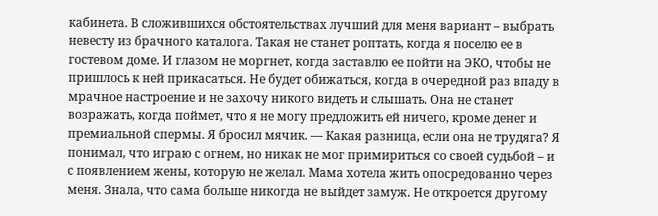кабинета. В сложившихся обстоятельствах лучший для меня вариант – выбрать невесту из брачного каталога. Такая не станет роптать, когда я поселю ее в гостевом доме. И глазом не моргнет, когда заставлю ее пойти на ЭКО, чтобы не пришлось к ней прикасаться. Не будет обижаться, когда в очередной раз впаду в мрачное настроение и не захочу никого видеть и слышать. Она не станет возражать, когда поймет, что я не могу предложить ей ничего, кроме денег и премиальной спермы. Я бросил мячик. — Какая разница, если она не трудяга? Я понимал, что играю с огнем, но никак не мог примириться со своей судьбой – и с появлением жены, которую не желал. Мама хотела жить опосредованно через меня. Знала, что сама больше никогда не выйдет замуж. Не откроется другому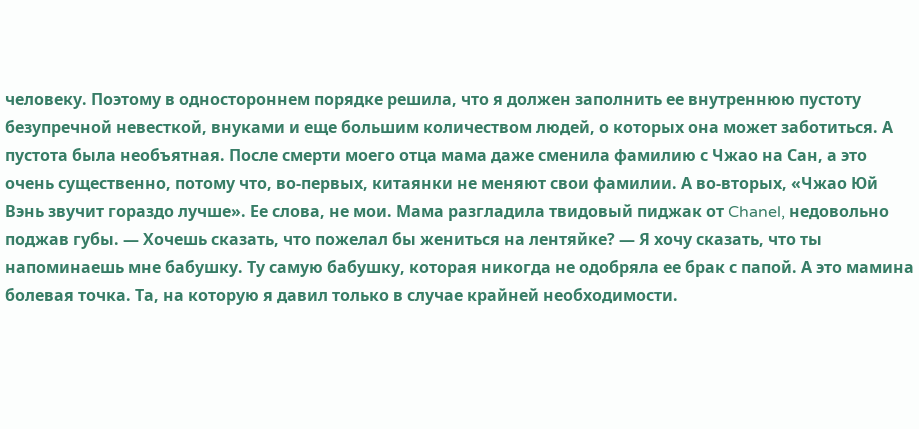человеку. Поэтому в одностороннем порядке решила, что я должен заполнить ее внутреннюю пустоту безупречной невесткой, внуками и еще большим количеством людей, о которых она может заботиться. А пустота была необъятная. После смерти моего отца мама даже сменила фамилию с Чжао на Сан, а это очень существенно, потому что, во-первых, китаянки не меняют свои фамилии. А во-вторых, «Чжао Юй Вэнь звучит гораздо лучше». Ее слова, не мои. Мама разгладила твидовый пиджак от Chanel, недовольно поджав губы. — Хочешь сказать, что пожелал бы жениться на лентяйке? — Я хочу сказать, что ты напоминаешь мне бабушку. Ту самую бабушку, которая никогда не одобряла ее брак с папой. А это мамина болевая точка. Та, на которую я давил только в случае крайней необходимости.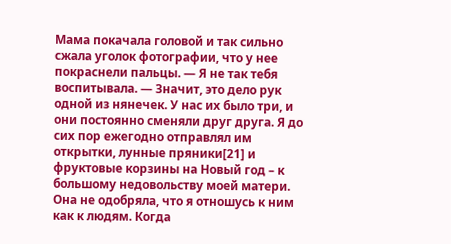Мама покачала головой и так сильно сжала уголок фотографии, что у нее покраснели пальцы. — Я не так тебя воспитывала. — Значит, это дело рук одной из нянечек. У нас их было три, и они постоянно сменяли друг друга. Я до сих пор ежегодно отправлял им открытки, лунные пряники[21] и фруктовые корзины на Новый год – к большому недовольству моей матери. Она не одобряла, что я отношусь к ним как к людям. Когда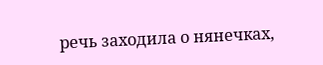речь заходила о нянечках,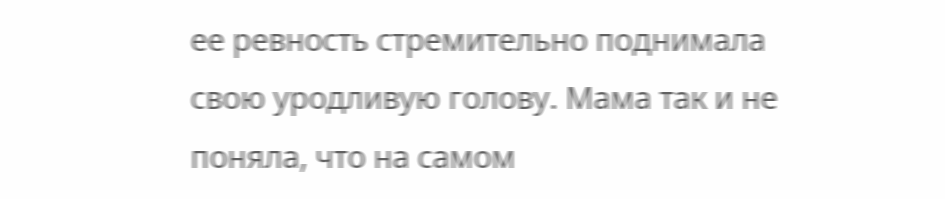ее ревность стремительно поднимала свою уродливую голову. Мама так и не поняла, что на самом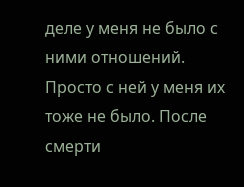деле у меня не было с ними отношений. Просто с ней у меня их тоже не было. После смерти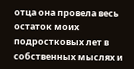отца она провела весь остаток моих подростковых лет в собственных мыслях и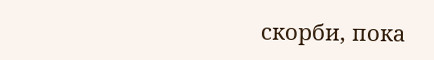скорби, пока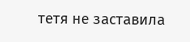тетя не заставила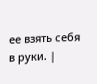ее взять себя в руки. |